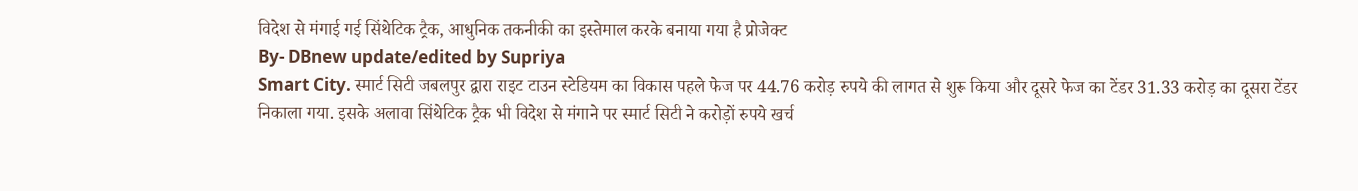विदेश से मंगाई गई सिंथेटिक ट्रैक, आधुनिक तकनीकी का इस्तेमाल करके बनाया गया है प्रोजेक्ट
By- DBnew update/edited by Supriya
Smart City. स्मार्ट सिटी जबलपुर द्वारा राइट टाउन स्टेडियम का विकास पहले फेज पर 44.76 करोड़ रुपये की लागत से शुरू किया और दूसरे फेज का टेंडर 31.33 करोड़ का दूसरा टेंडर निकाला गया. इसके अलावा सिंथेटिक ट्रैक भी विदेश से मंगाने पर स्मार्ट सिटी ने करोड़ों रुपये खर्च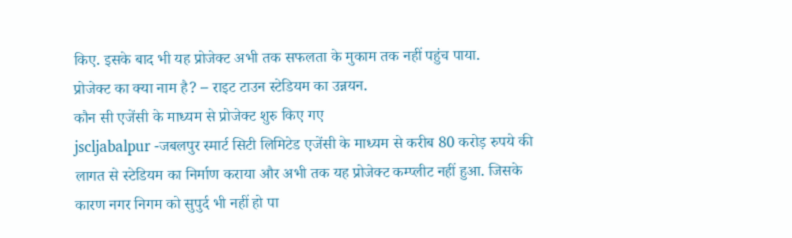किए. इसके बाद भी यह प्रोजेक्ट अभी तक सफलता के मुकाम तक नहीं पहुंच पाया.
प्रोजेक्ट का क्या नाम है? – राइट टाउन स्टेडियम का उन्नयन.
कौन सी एजेंसी के माध्यम से प्रोजेक्ट शुरु किए गए
jscljabalpur -जबलपुर स्मार्ट सिटी लिमिटेड एजेंसी के माध्यम से करीब 80 करोड़ रुपये की लागत से स्टेडियम का निर्माण कराया और अभी तक यह प्रोजेक्ट कम्प्लीट नहीं हुआ. जिसके कारण नगर निगम को सुपुर्द भी नहीं हो पा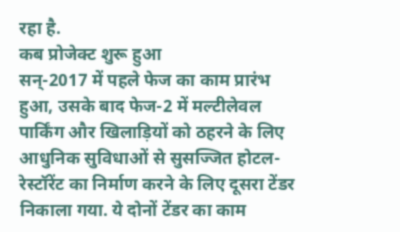रहा है.
कब प्रोजेक्ट शुरू हुआ
सन्-2017 में पहले फेज का काम प्रारंभ हुआ, उसके बाद फेज-2 में मल्टीलेवल पार्किंग और खिलाड़ियों को ठहरने के लिए आधुनिक सुविधाओं से सुसज्जित होटल-रेस्टॉरेंट का निर्माण करने के लिए दूसरा टेंडर निकाला गया. ये दोनों टेंडर का काम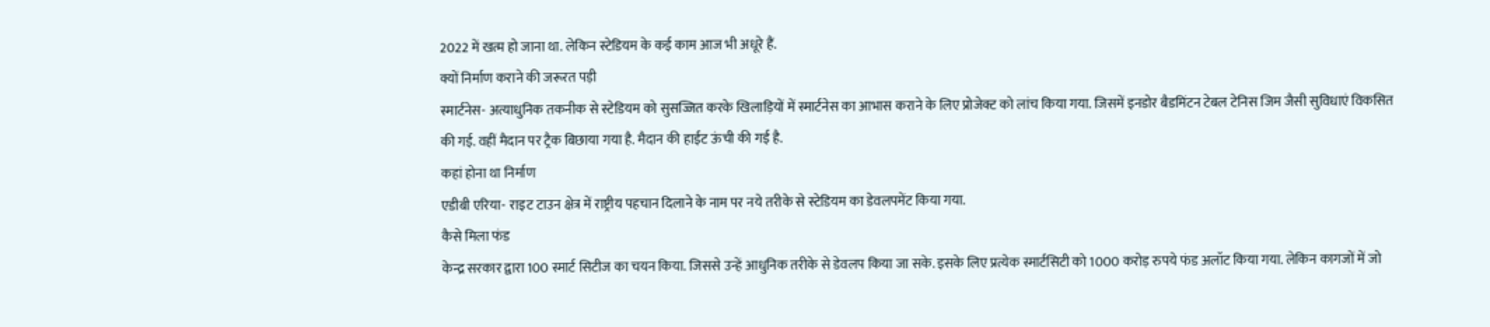2022 में खत्म हो जाना था. लेकिन स्टेडियम के कई काम आज भी अधूरे हैं.
क्यों निर्माण कराने की जरूरत पड़ी
स्मार्टनेस- अत्याधुनिक तकनीक से स्टेडियम को सुसज्जित करके खिलाड़ियों में स्मार्टनेस का आभास कराने के लिए प्रोजेक्ट को लांच किया गया. जिसमें इनडोर बैडमिंटन टेबल टेनिस जिम जैसी सुविधाएं विकसित की गई. वहीं मैदान पर ट्रैक बिछाया गया है. मैदान की हाईट ऊंची की गई है.
कहां होना था निर्माण
एडीबी एरिया- राइट टाउन क्षेत्र में राष्ट्रीय पहचान दिलाने के नाम पर नये तरीके से स्टेडियम का डेवलपमेंट किया गया.
कैसे मिला फंड
केन्द्र सरकार द्वारा 100 स्मार्ट सिटीज का चयन किया. जिससे उन्हें आधुनिक तरीके से डेवलप किया जा सके. इसके लिए प्रत्येक स्मार्टसिटी को 1000 करोड़ रुपये फंड अलॉट किया गया. लेकिन कागजों में जो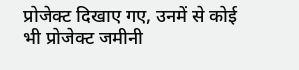प्रोजेक्ट दिखाए गए, उनमें से कोई भी प्रोजेक्ट जमीनी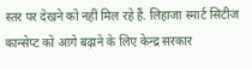स्तर पर देखने को नहीं मिल रहे हैं. लिहाजा स्मार्ट सिटीज कान्सेप्ट को आगे बढ़ाने के लिए केन्द्र सरकार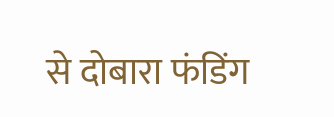से दोबारा फंडिंग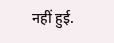नहीं हुई.